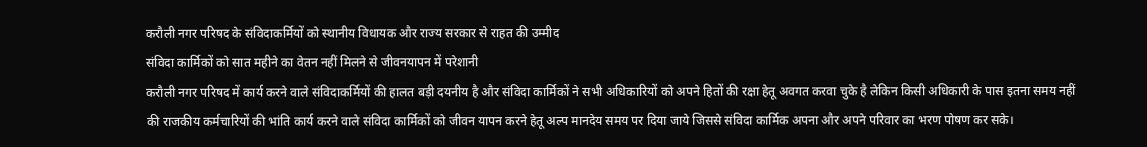करौली नगर परिषद के संविदाकर्मियों को स्थानीय विधायक और राज्य सरकार से राहत की उम्मीद
संविदा कार्मिकों को सात महीने का वेतन नहीं मिलने से जीवनयापन में परेशानी
करौली नगर परिषद में कार्य करने वाले संविदाकर्मियों की हालत बड़ी दयनीय है और संविदा कार्मिकों ने सभी अधिकारियों को अपने हितों की रक्षा हेतू अवगत करवा चुके है लेकिन किसी अधिकारी के पास इतना समय नहीं की राजकीय कर्मचारियों की भांति कार्य करने वाले संविदा कार्मिकों को जीवन यापन करने हेतू अल्प मानदेय समय पर दिया जाये जिससे संविदा कार्मिक अपना और अपने परिवार का भरण पोषण कर सके।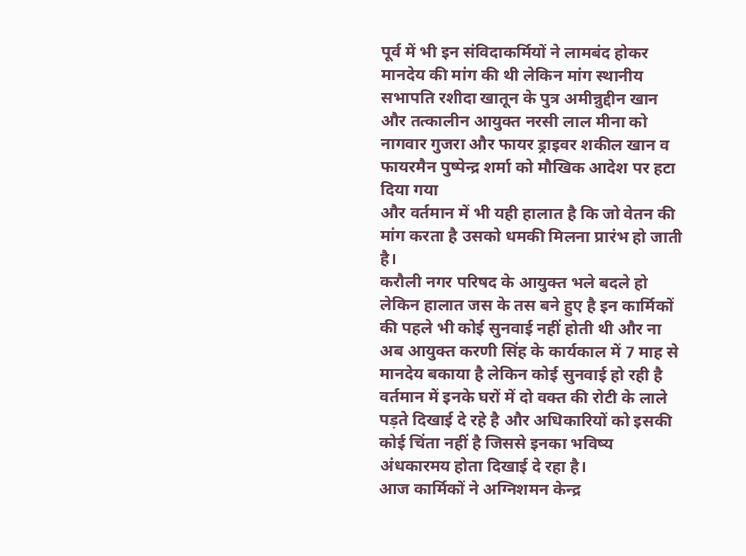पूर्व में भी इन संविदाकर्मियों ने लामबंद होकर मानदेय की मांग की थी लेकिन मांग स्थानीय सभापति रशीदा खातून के पुत्र अमीन्नुद्दीन खान और तत्कालीन आयुक्त नरसी लाल मीना को नागवार गुजरा और फायर ड्राइवर शकील खान व फायरमैन पुष्पेन्द्र शर्मा को मौखिक आदेश पर हटा दिया गया
और वर्तमान में भी यही हालात है कि जो वेतन की मांग करता है उसको धमकी मिलना प्रारंभ हो जाती है।
करौली नगर परिषद के आयुक्त भले बदले हो लेकिन हालात जस के तस बने हुए है इन कार्मिकों की पहले भी कोई सुनवाई नहीं होती थी और ना अब आयुक्त करणी सिंह के कार्यकाल में 7 माह से मानदेय बकाया है लेकिन कोई सुनवाई हो रही है वर्तमान में इनके घरों में दो वक्त की रोटी के लाले पड़ते दिखाई दे रहे है और अधिकारियों को इसकी कोई चिंता नहीं है जिससे इनका भविष्य अंधकारमय होता दिखाई दे रहा है।
आज कार्मिकों ने अग्निशमन केन्द्र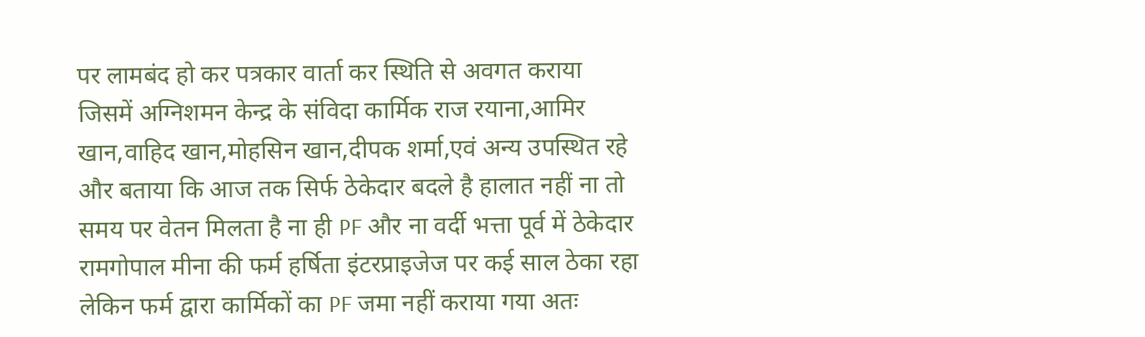पर लामबंद हो कर पत्रकार वार्ता कर स्थिति से अवगत कराया जिसमें अग्निशमन केन्द्र के संविदा कार्मिक राज रयाना,आमिर खान,वाहिद खान,मोहसिन खान,दीपक शर्मा,एवं अन्य उपस्थित रहे और बताया कि आज तक सिर्फ ठेकेदार बदले है हालात नहीं ना तो समय पर वेतन मिलता है ना ही PF और ना वर्दी भत्ता पूर्व में ठेकेदार रामगोपाल मीना की फर्म हर्षिता इंटरप्राइजेज पर कई साल ठेका रहा लेकिन फर्म द्वारा कार्मिकों का PF जमा नहीं कराया गया अतः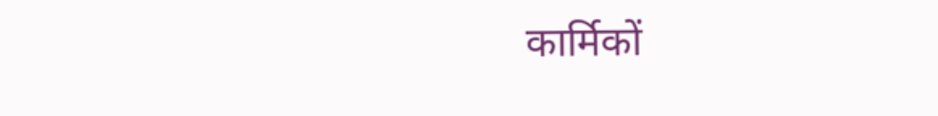कार्मिकों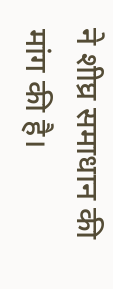ने शीघ्र समाधान की मांग की है।